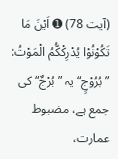(آیت 78) ➊ اَيْنَ مَا تَكُوْنُوْا يُدْرِكْكُّمُ الْمَوْتُ: ”بُرُوْجٍ“ یہ ”بُرْجٌ“ کی جمع ہے، مضبوط عمارت،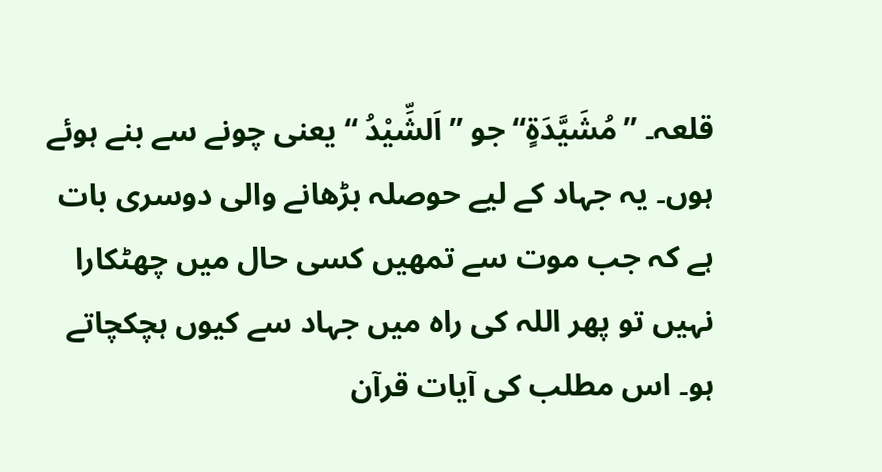قلعہ۔ ”مُشَيَّدَةٍ“ جو ” اَلشِّيْدُ “ یعنی چونے سے بنے ہوئے ہوں۔ یہ جہاد کے لیے حوصلہ بڑھانے والی دوسری بات ہے کہ جب موت سے تمھیں کسی حال میں چھٹکارا نہیں تو پھر اللہ کی راہ میں جہاد سے کیوں ہچکچاتے ہو۔ اس مطلب کی آیات قرآن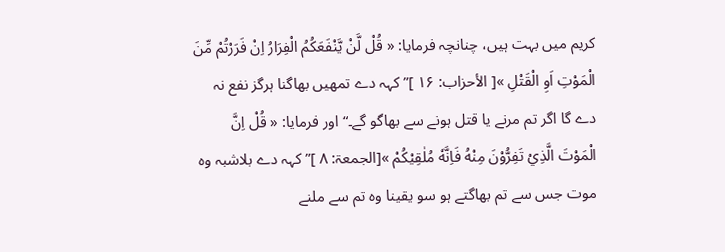کریم میں بہت ہیں، چنانچہ فرمایا: « قُلْ لَّنْ يَّنْفَعَكُمُ الْفِرَارُ اِنْ فَرَرْتُمْ مِّنَ الْمَوْتِ اَوِ الْقَتْلِ »[ الأحزاب: ۱۶ ]”کہہ دے تمھیں بھاگنا ہرگز نفع نہ دے گا اگر تم مرنے یا قتل ہونے سے بھاگو گے۔“ اور فرمایا: « قُلْ اِنَّ الْمَوْتَ الَّذِيْ تَفِرُّوْنَ مِنْهُ فَاِنَّهٗ مُلٰقِيْكُمْ »[الجمعۃ: ۸ ]”کہہ دے بلاشبہ وہ موت جس سے تم بھاگتے ہو سو یقینا وہ تم سے ملنے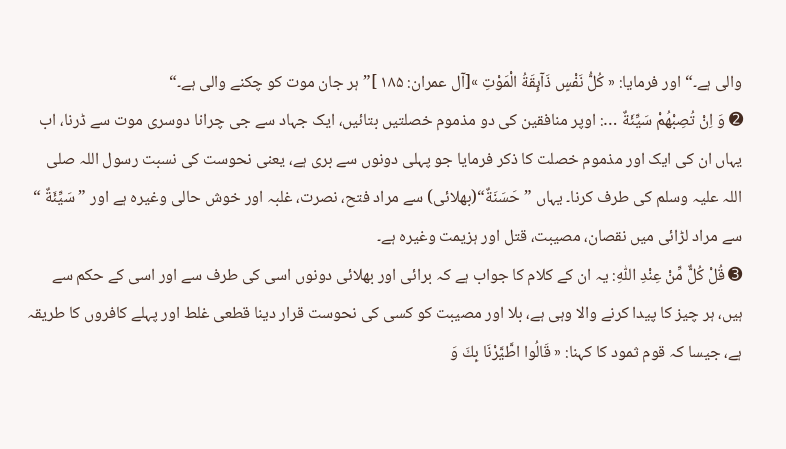والی ہے۔“ اور فرمایا: « كُلُّ نَفْسٍ ذَآىِٕقَةُ الْمَوْتِ »[آل عمران: ۱۸۵ ]”ہر جان موت کو چکنے والی ہے۔“
➋ وَ اِنْ تُصِبْهُمْ سَيِّئَةٌ …: اوپر منافقین کی دو مذموم خصلتیں بتائیں، ایک جہاد سے جی چرانا دوسری موت سے ڈرنا، اب یہاں ان کی ایک اور مذموم خصلت کا ذکر فرمایا جو پہلی دونوں سے بری ہے، یعنی نحوست کی نسبت رسول اللہ صلی اللہ علیہ وسلم کی طرف کرنا۔ یہاں ”حَسَنَةٌ“(بھلائی) سے مراد فتح، نصرت، غلبہ اور خوش حالی وغیرہ ہے اور ” سَيِّئَةٌ “ سے مراد لڑائی میں نقصان، مصیبت، قتل اور ہزیمت وغیرہ ہے۔
➌ قُلْ كُلٌّ مِّنْ عِنْدِ اللّٰهِ: یہ ان کے کلام کا جواب ہے کہ برائی اور بھلائی دونوں اسی کی طرف سے اور اسی کے حکم سے ہیں، ہر چیز کا پیدا کرنے والا وہی ہے، بلا اور مصیبت کو کسی کی نحوست قرار دینا قطعی غلط اور پہلے کافروں کا طریقہ ہے، جیسا کہ قوم ثمود کا کہنا: « قَالُوا اطَّيَّرْنَا بِكَ وَ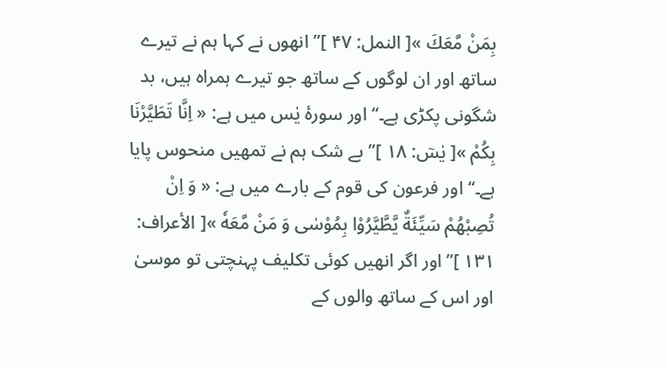بِمَنْ مَّعَكَ »[ النمل: ۴۷ ]”انھوں نے کہا ہم نے تیرے ساتھ اور ان لوگوں کے ساتھ جو تیرے ہمراہ ہیں، بد شگونی پکڑی ہے۔“ اور سورۂ یٰس میں ہے: « اِنَّا تَطَيَّرْنَا بِكُمْ »[ یٰسٓ: ۱۸ ]”بے شک ہم نے تمھیں منحوس پایا ہے۔“ اور فرعون کی قوم کے بارے میں ہے: « وَ اِنْ تُصِبْهُمْ سَيِّئَةٌ يَّطَّيَّرُوْا بِمُوْسٰى وَ مَنْ مَّعَهٗ »[ الأعراف: ۱۳۱ ]”اور اگر انھیں کوئی تکلیف پہنچتی تو موسیٰ اور اس کے ساتھ والوں کے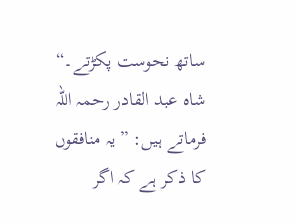ساتھ نحوست پکڑتے۔“
شاہ عبد القادر رحمہ اللہ فرماتے ہیں: ”یہ منافقوں کا ذکر ہے کہ اگر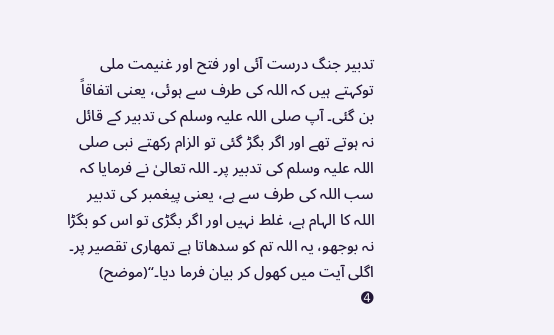تدبیر جنگ درست آئی اور فتح اور غنیمت ملی توکہتے ہیں کہ اللہ کی طرف سے ہوئی، یعنی اتفاقاً بن گئی۔ آپ صلی اللہ علیہ وسلم کی تدبیر کے قائل نہ ہوتے تھے اور اگر بگڑ گئی تو الزام رکھتے نبی صلی اللہ علیہ وسلم کی تدبیر پر۔ اللہ تعالیٰ نے فرمایا کہ سب اللہ کی طرف سے ہے، یعنی پیغمبر کی تدبیر اللہ کا الہام ہے، غلط نہیں اور اگر بگڑی تو اس کو بگڑا نہ بوجھو، یہ اللہ تم کو سدھاتا ہے تمھاری تقصیر پر۔ اگلی آیت میں کھول کر بیان فرما دیا۔“(موضح)
➍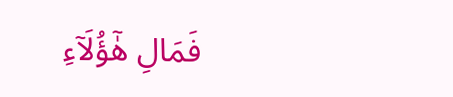فَمَالِ هٰۤؤُلَآءِ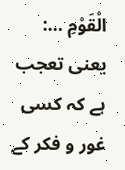الْقَوْمِ …: یعنی تعجب ہے کہ کسی غور و فکر کے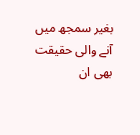بغیر سمجھ میں آنے والی حقیقت بھی ان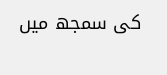کی سمجھ میں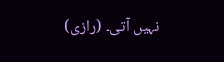نہیں آتی۔ (رازی)